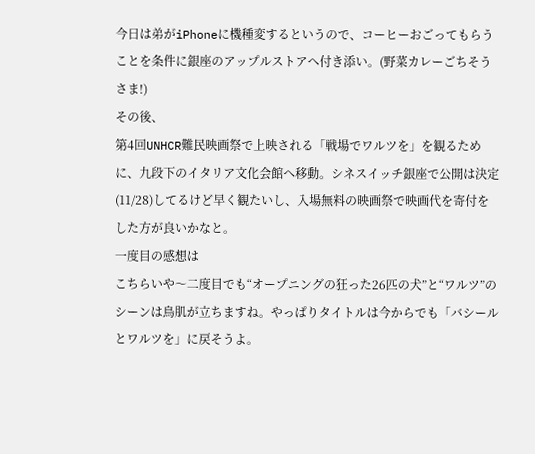今日は弟がiPhoneに機種変するというので、コーヒーおごってもらうことを条件に銀座のアップルストアへ付き添い。(野菜カレーごちそうさま!)
その後、
第4回UNHCR難民映画祭で上映される「戦場でワルツを」を観るために、九段下のイタリア文化会館へ移動。シネスイッチ銀座で公開は決定(11/28)してるけど早く観たいし、入場無料の映画祭で映画代を寄付をした方が良いかなと。
一度目の感想は
こちらいや〜二度目でも“オープニングの狂った26匹の犬”と“ワルツ”のシーンは鳥肌が立ちますね。やっぱりタイトルは今からでも「バシールとワルツを」に戻そうよ。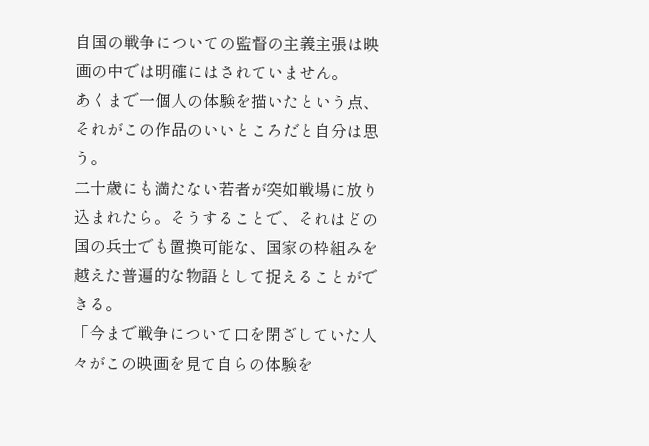自国の戦争についての監督の主義主張は映画の中では明確にはされていません。
あくまで一個人の体験を描いたという点、それがこの作品のいいところだと自分は思う。
二十歳にも満たない若者が突如戦場に放り込まれたら。そうすることで、それはどの国の兵士でも置換可能な、国家の枠組みを越えた普遍的な物語として捉えることができる。
「今まで戦争について口を閉ざしていた人々がこの映画を見て自らの体験を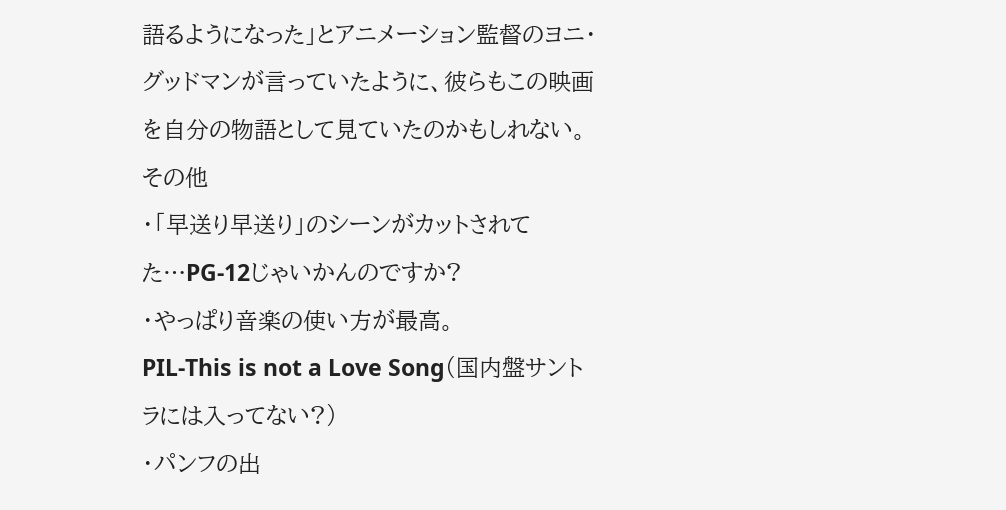語るようになった」とアニメーション監督のヨニ・グッドマンが言っていたように、彼らもこの映画を自分の物語として見ていたのかもしれない。
その他
・「早送り早送り」のシーンがカットされてた…PG-12じゃいかんのですか?
・やっぱり音楽の使い方が最高。
PIL-This is not a Love Song(国内盤サントラには入ってない?)
・パンフの出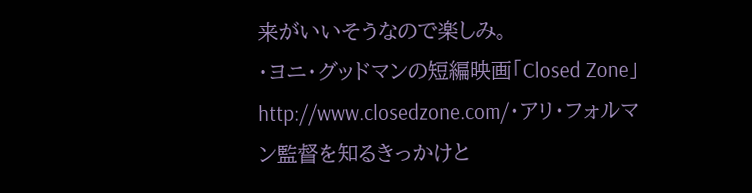来がいいそうなので楽しみ。
・ヨニ・グッドマンの短編映画「Closed Zone」
http://www.closedzone.com/・アリ・フォルマン監督を知るきっかけと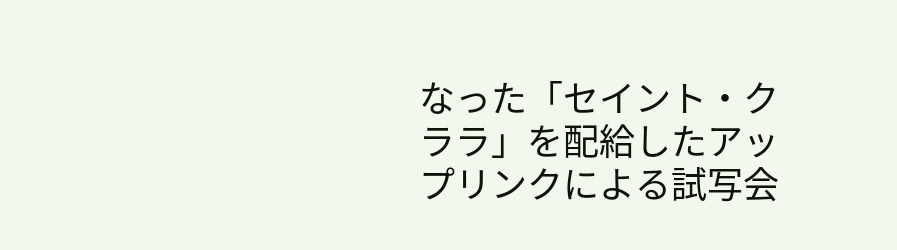なった「セイント・クララ」を配給したアップリンクによる試写会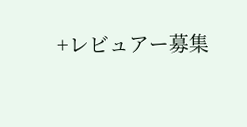+レビュアー募集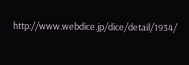http://www.webdice.jp/dice/detail/1934/